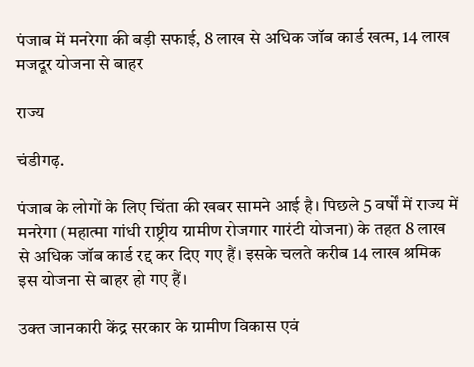पंजाब में मनरेगा की बड़ी सफाई, 8 लाख से अधिक जॉब कार्ड खत्म, 14 लाख मजदूर योजना से बाहर

राज्य

चंडीगढ़.

पंजाब के लोगों के लिए चिंता की खबर सामने आई है। पिछले 5 वर्षों में राज्य में मनरेगा (महात्मा गांधी राष्ट्रीय ग्रामीण रोजगार गारंटी योजना) के तहत 8 लाख से अधिक जॉब कार्ड रद्द कर दिए गए हैं। इसके चलते करीब 14 लाख श्रमिक इस योजना से बाहर हो गए हैं।

उक्त जानकारी केंद्र सरकार के ग्रामीण विकास एवं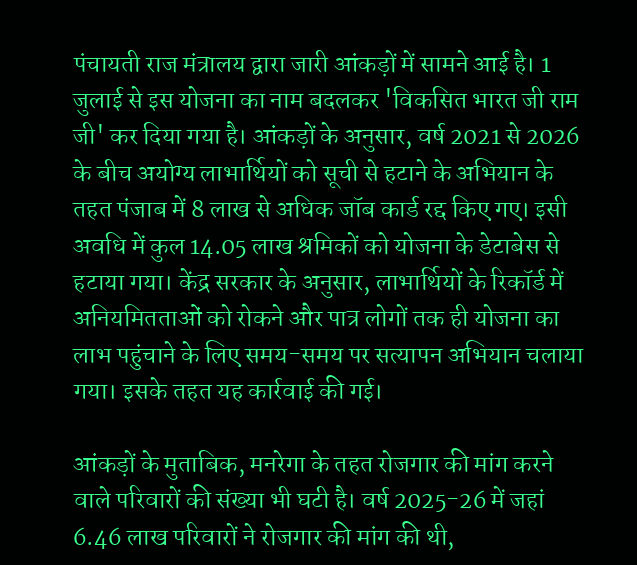पंचायती राज मंत्रालय द्वारा जारी आंकड़ों में सामने आई है। 1 जुलाई से इस योजना का नाम बदलकर 'विकसित भारत जी राम जी' कर दिया गया है। आंकड़ों के अनुसार, वर्ष 2021 से 2026 के बीच अयोग्य लाभार्थियों को सूची से हटाने के अभियान के तहत पंजाब में 8 लाख से अधिक जॉब कार्ड रद्द किए गए। इसी अवधि में कुल 14.05 लाख श्रमिकों को योजना के डेटाबेस से हटाया गया। केंद्र सरकार के अनुसार, लाभार्थियों के रिकॉर्ड में अनियमितताओं को रोकने और पात्र लोगों तक ही योजना का लाभ पहुंचाने के लिए समय-समय पर सत्यापन अभियान चलाया गया। इसके तहत यह कार्रवाई की गई।

आंकड़ों के मुताबिक, मनरेगा के तहत रोजगार की मांग करने वाले परिवारों की संख्या भी घटी है। वर्ष 2025-26 में जहां 6.46 लाख परिवारों ने रोजगार की मांग की थी,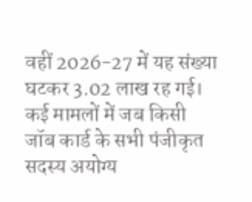वहीं 2026-27 में यह संख्या घटकर 3.02 लाख रह गई। कई मामलों में जब किसी जॉब कार्ड के सभी पंजीकृत सदस्य अयोग्य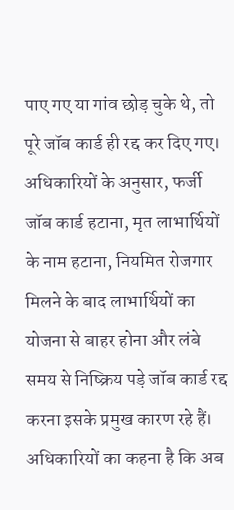पाए गए या गांव छोड़ चुके थे, तो पूरे जॉब कार्ड ही रद्द कर दिए गए। अधिकारियों के अनुसार, फर्जी जॉब कार्ड हटाना, मृत लाभार्थियों के नाम हटाना, नियमित रोजगार मिलने के बाद लाभार्थियों का योजना से बाहर होना और लंबे समय से निष्क्रिय पड़े जॉब कार्ड रद्द करना इसके प्रमुख कारण रहे हैं। अधिकारियों का कहना है कि अब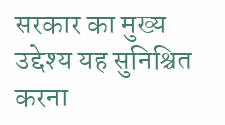सरकार का मुख्य उद्देश्य यह सुनिश्चित करना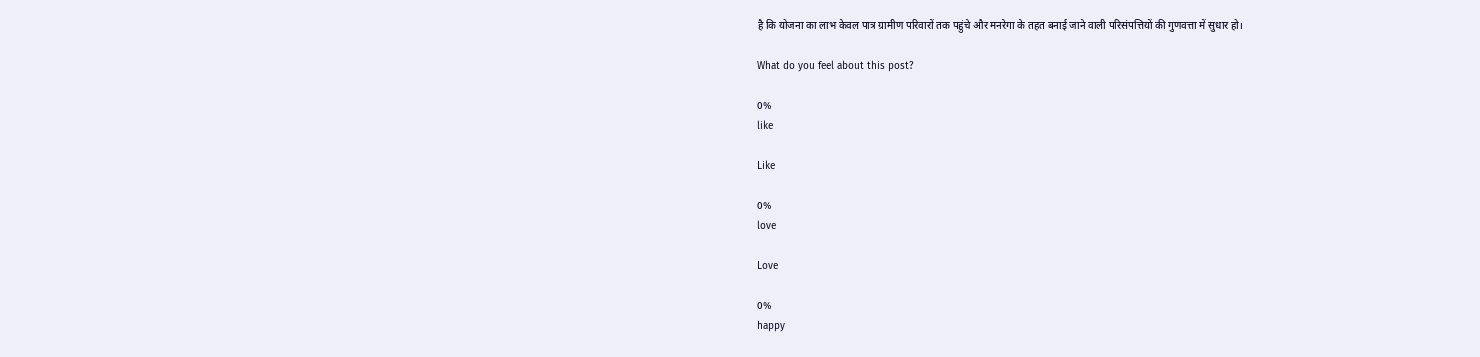है कि योजना का लाभ केवल पात्र ग्रामीण परिवारों तक पहुंचे और मनरेगा के तहत बनाई जाने वाली परिसंपत्तियों की गुणवत्ता में सुधार हो।

What do you feel about this post?

0%
like

Like

0%
love

Love

0%
happy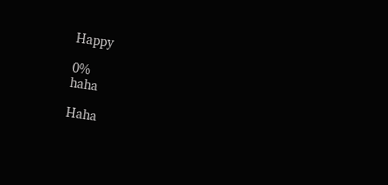Happy

0%
haha

Haha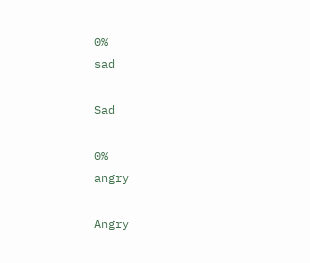0%
sad

Sad

0%
angry

Angry